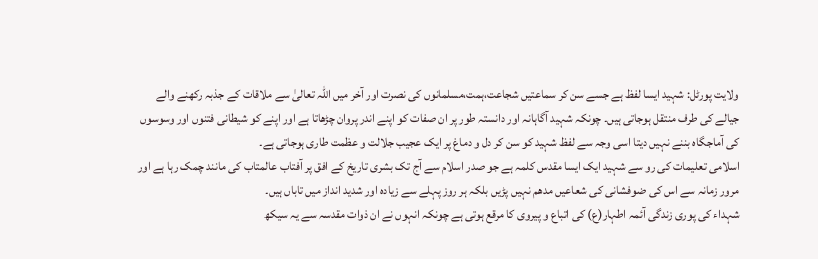ولایت پورٹل: شہید ایسا لفظ ہے جسے سن کر سماعتیں شجاعت،ہمت،مسلمانوں کی نصرت اور آخر میں اللہ تعالیٰ سے ملاقات کے جذبہ رکھنے والے جیالے کی طرف منتقل ہوجاتی ہیں۔ چونکہ شہید آگاہانہ اور دانستہ طور پر ان صفات کو اپنے اندر پروان چڑھاتا ہے اور اپنے کو شیطانی فتنوں اور وسوسوں کی آماجگاہ بننے نہیں دیتا اسی وجہ سے لفظ شہید کو سن کر دل و دماغ پر ایک عجیب جلالت و عظمت طاری ہوجاتی ہے۔
اسلامی تعلیمات کی رو سے شہید ایک ایسا مقدس کلمہ ہے جو صدر اسلام سے آج تک بشری تاریخ کے افق پر آفتاب عالمتاب کی مانند چمک رہا ہے اور مرور زمانہ سے اس کی ضوفشانی کی شعاعیں مدھم نہیں پڑیں بلکہ ہر روز پہلے سے زیادہ اور شدید انداز میں تاباں ہیں۔
شہداء کی پوری زندگی آئمہ اطہار(ع) کی اتباع و پیروی کا مرقع ہوتی ہے چونکہ انہوں نے ان ذوات مقدسہ سے یہ سیکھ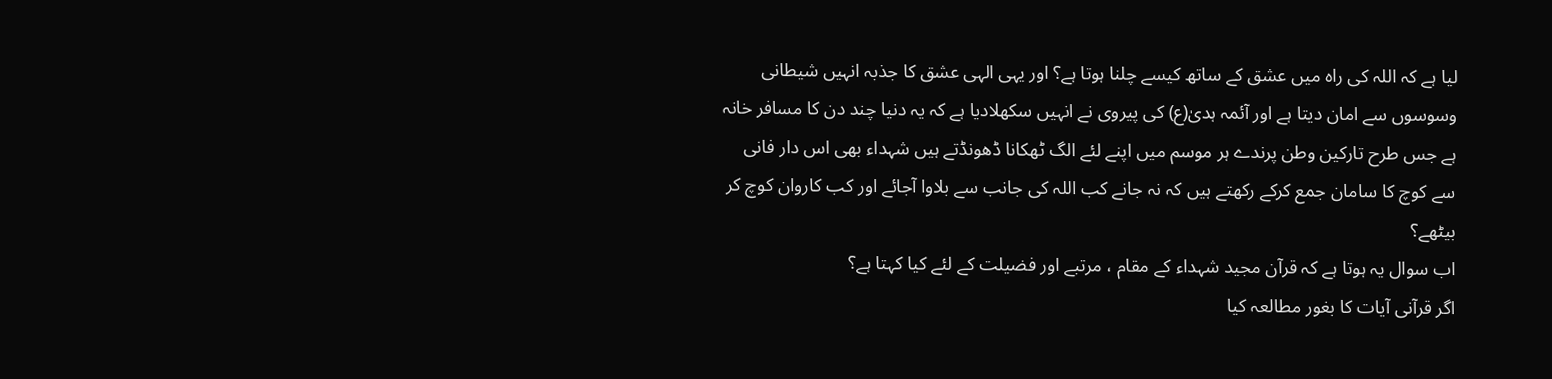لیا ہے کہ اللہ کی راہ میں عشق کے ساتھ کیسے چلنا ہوتا ہے؟ اور یہی الہی عشق کا جذبہ انہیں شیطانی وسوسوں سے امان دیتا ہے اور آئمہ ہدیٰ(ع) کی پیروی نے انہیں سکھلادیا ہے کہ یہ دنیا چند دن کا مسافر خانہ ہے جس طرح تارکین وطن پرندے ہر موسم میں اپنے لئے الگ ٹھکانا ڈھونڈتے ہیں شہداء بھی اس دار فانی سے کوچ کا سامان جمع کرکے رکھتے ہیں کہ نہ جانے کب اللہ کی جانب سے بلاوا آجائے اور کب کاروان کوچ کر بیٹھے؟
اب سوال یہ ہوتا ہے کہ قرآن مجید شہداء کے مقام ، مرتبے اور فضیلت کے لئے کیا کہتا ہے؟
اگر قرآنی آیات کا بغور مطالعہ کیا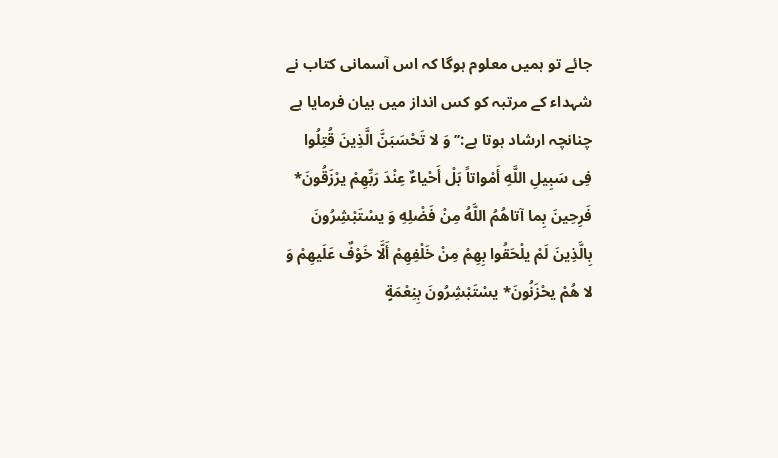جائے تو ہمیں معلوم ہوگا کہ اس آسمانی کتاب نے شہداء کے مرتبہ کو کس انداز میں بیان فرمایا ہے چنانچہ ارشاد ہوتا ہے:’’ وَ لا تَحْسَبَنَّ الَّذِینَ قُتِلُوا فِی سَبِیلِ اللَّهِ أَمْواتاً بَلْ أَحْیاءٌ عِنْدَ رَبِّهِمْ یرْزَقُونَ* فَرِحِینَ بِما آتاهُمُ اللَّهُ مِنْ فَضْلِهِ وَ یسْتَبْشِرُونَ بِالَّذِینَ لَمْ یلْحَقُوا بِهِمْ مِنْ خَلْفِهِمْ أَلَّا خَوْفٌ عَلَیهِمْ وَ لا هُمْ یحْزَنُونَ* یسْتَبْشِرُونَ بِنِعْمَةٍ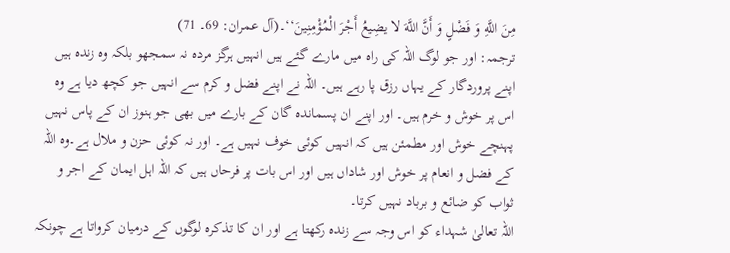مِنَ اللَّهِ وَ فَضْلٍ وَ أَنَّ اللَّهَ لا یضِیعُ أَجْرَ الْمُؤْمِنِینَ‘‘۔(آل عمران: 69۔ 71)
ترجمہ: اور جو لوگ اللہ کی راہ میں مارے گئے ہیں انہیں ہرگز مردہ نہ سمجھو بلکہ وہ زندہ ہیں اپنے پروردگار کے یہاں رزق پا رہے ہیں۔ اللہ نے اپنے فضل و کرم سے انہیں جو کچھ دیا ہے وہ اس پر خوش و خرم ہیں۔ اور اپنے ان پسماندہ گان کے بارے میں بھی جو ہنوز ان کے پاس نہیں پہنچے خوش اور مطمئن ہیں کہ انہیں کوئی خوف نہیں ہے۔ اور نہ کوئی حزن و ملال ہے۔وہ اللہ کے فضل و انعام پر خوش اور شاداں ہیں اور اس بات پر فرحاں ہیں کہ اللہ اہل ایمان کے اجر و ثواب کو ضائع و برباد نہیں کرتا۔
اللہ تعالیٰ شہداء کو اس وجہ سے زندہ رکھتا ہے اور ان کا تذکرہ لوگوں کے درمیان کرواتا ہے چونکہ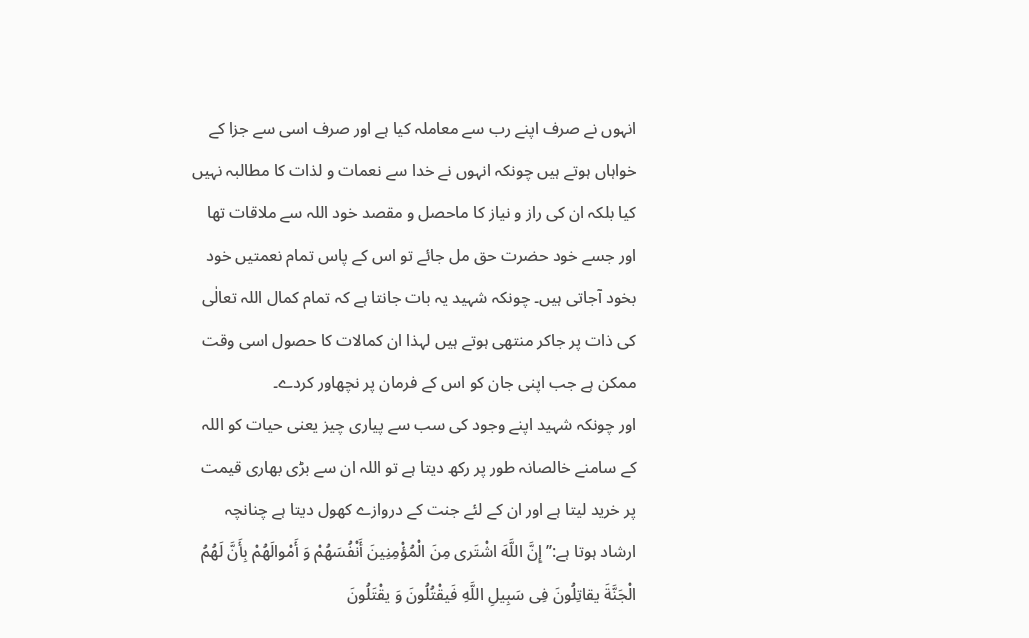انہوں نے صرف اپنے رب سے معاملہ کیا ہے اور صرف اسی سے جزا کے خواہاں ہوتے ہیں چونکہ انہوں نے خدا سے نعمات و لذات کا مطالبہ نہیں کیا بلکہ ان کی راز و نیاز کا ماحصل و مقصد خود اللہ سے ملاقات تھا اور جسے خود حضرت حق مل جائے تو اس کے پاس تمام نعمتیں خود بخود آجاتی ہیں۔ چونکہ شہید یہ بات جانتا ہے کہ تمام کمال اللہ تعالٰی کی ذات پر جاکر منتھی ہوتے ہیں لہذا ان کمالات کا حصول اسی وقت ممکن ہے جب اپنی جان کو اس کے فرمان پر نچھاور کردے۔
اور چونکہ شہید اپنے وجود کی سب سے پیاری چیز یعنی حیات کو اللہ کے سامنے خالصانہ طور پر رکھ دیتا ہے تو اللہ ان سے بڑی بھاری قیمت پر خرید لیتا ہے اور ان کے لئے جنت کے دروازے کھول دیتا ہے چنانچہ ارشاد ہوتا ہے:’’ إِنَّ اللَّهَ اشْتَری مِنَ الْمُؤْمِنِینَ أَنْفُسَهُمْ وَ أَمْوالَهُمْ بِأَنَّ لَهُمُ الْجَنَّةَ یقاتِلُونَ فِی سَبِیلِ اللَّهِ فَیقْتُلُونَ وَ یقْتَلُونَ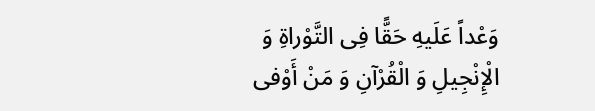وَعْداً عَلَیهِ حَقًّا فِی التَّوْراةِ وَ الْإِنْجِیلِ وَ الْقُرْآنِ وَ مَنْ أَوْفی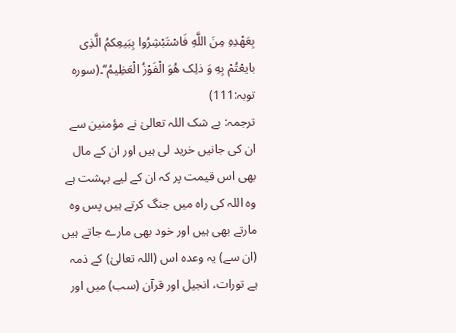بِعَهْدِهِ مِنَ اللَّهِ فَاسْتَبْشِرُوا بِبَیعِکمُ الَّذِی بایعْتُمْ بِهِ وَ ذلِک هُوَ الْفَوْزُ الْعَظِیمُ‘‘۔(سورہ توبہ:111)
ترجمہ: بے شک اللہ تعالیٰ نے مؤمنین سے ان کی جانیں خرید لی ہیں اور ان کے مال بھی اس قیمت پر کہ ان کے لیے بہشت ہے وہ اللہ کی راہ میں جنگ کرتے ہیں پس وہ مارتے بھی ہیں اور خود بھی مارے جاتے ہیں (ان سے) یہ وعدہ اس (اللہ تعالیٰ) کے ذمہ ہے تورات، انجیل اور قرآن (سب) میں اور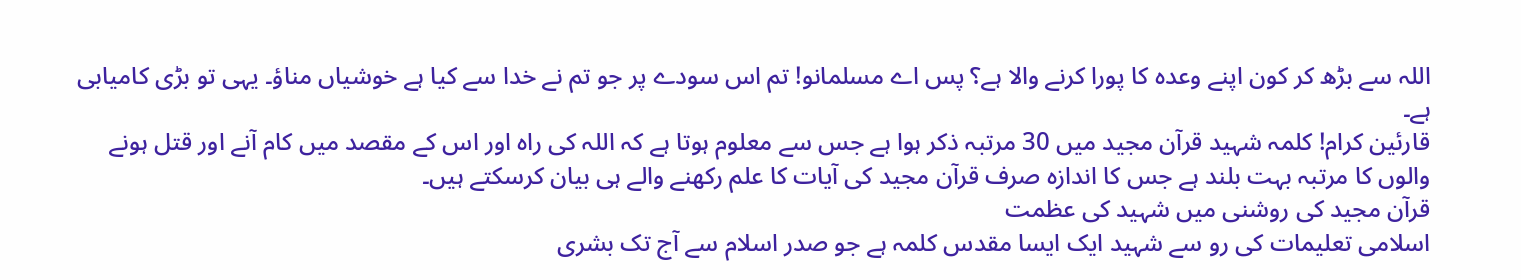اللہ سے بڑھ کر کون اپنے وعدہ کا پورا کرنے والا ہے؟ پس اے مسلمانو! تم اس سودے پر جو تم نے خدا سے کیا ہے خوشیاں مناؤ۔ یہی تو بڑی کامیابی ہے۔
قارئین کرام! کلمہ شہید قرآن مجید میں 30 مرتبہ ذکر ہوا ہے جس سے معلوم ہوتا ہے کہ اللہ کی راہ اور اس کے مقصد میں کام آنے اور قتل ہونے والوں کا مرتبہ بہت بلند ہے جس کا اندازہ صرف قرآن مجید کی آیات کا علم رکھنے والے ہی بیان کرسکتے ہیں۔
قرآن مجید کی روشنی میں شہید کی عظمت
اسلامی تعلیمات کی رو سے شہید ایک ایسا مقدس کلمہ ہے جو صدر اسلام سے آج تک بشری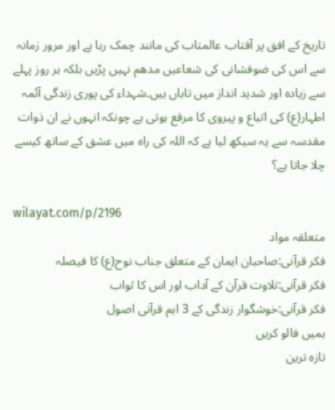تاریخ کے افق پر آفتاب عالمتاب کی مانند چمک رہا ہے اور مرور زمانہ سے اس کی ضوفشانی کی شعاعیں مدھم نہیں پڑیں بلکہ ہر روز پہلے سے زیادہ اور شدید انداز میں تاباں ہیں۔شہداء کی پوری زندگی آئمہ اطہار(ع) کی اتباع و پیروی کا مرقع ہوتی ہے چونکہ انہوں نے ان ذوات مقدسہ سے یہ سیکھ لیا ہے کہ اللہ کی راہ میں عشق کے ساتھ کیسے چلا جاتا ہے؟

wilayat.com/p/2196
متعلقہ مواد
فکر قرآنی:صاحبان ایمان کے متعلق جناب نوح(ع) کا فیصلہ
فکر قرآنی:تلاوت قرآن کے آداب اور اس کا ثواب
فکر قرآنی:خوشگوار زندگی کے 3 اہم قرآنی اصول
ہمیں فالو کریں
تازہ ترین